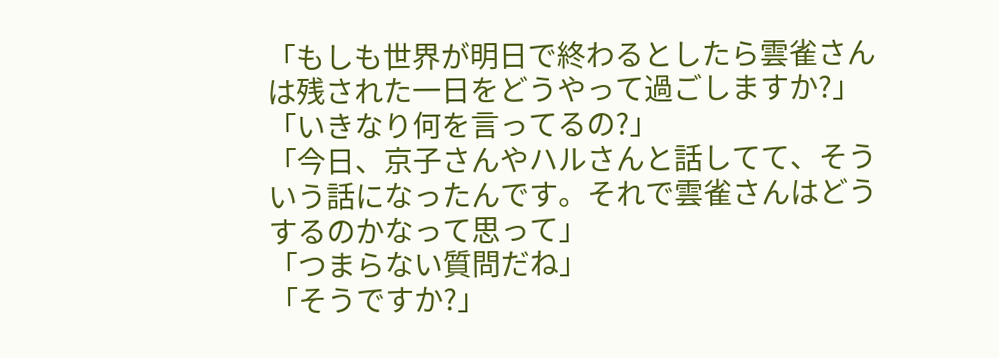「もしも世界が明日で終わるとしたら雲雀さんは残された一日をどうやって過ごしますか?」
「いきなり何を言ってるの?」
「今日、京子さんやハルさんと話してて、そういう話になったんです。それで雲雀さんはどうするのかなって思って」
「つまらない質問だね」
「そうですか?」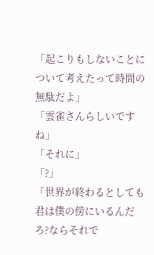「起こりもしないことについて考えたって時間の無駄だよ」
「雲雀さんらしいですね」
「それに」
「?」
「世界が終わるとしても君は僕の傍にいるんだろ?ならそれで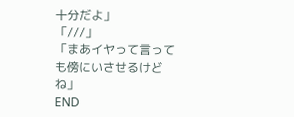十分だよ」
「///」
「まあイヤって言っても傍にいさせるけどね」
END